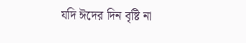যদি ঈদের দিন বৃষ্টি না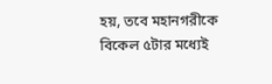হয়, তবে মহানগরীকে বিকেল ৫টার মধ্যেই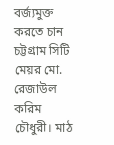বর্জ্যমুক্ত করতে চান চট্টগ্রাম সিটি মেয়র মো. রেজাউল করিম চৌধুরী। মাঠ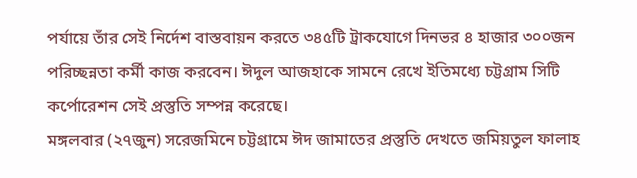পর্যায়ে তাঁর সেই নির্দেশ বাস্তবায়ন করতে ৩৪৫টি ট্রাকযোগে দিনভর ৪ হাজার ৩০০জন পরিচ্ছন্নতা কর্মী কাজ করবেন। ঈদুল আজহাকে সামনে রেখে ইতিমধ্যে চট্টগ্রাম সিটি কর্পোরেশন সেই প্রস্তুতি সম্পন্ন করেছে।
মঙ্গলবার (২৭জুন) সরেজমিনে চট্টগ্রামে ঈদ জামাতের প্রস্তুতি দেখতে জমিয়তুল ফালাহ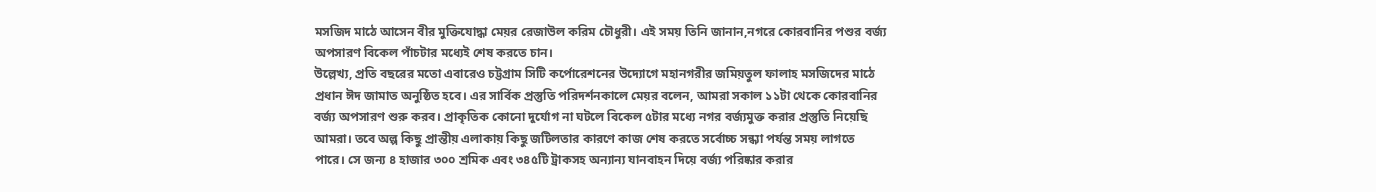মসজিদ মাঠে আসেন বীর মুক্তিযোদ্ধা মেয়র রেজাউল করিম চৌধুরী। এই সময় তিনি জানান,নগরে কোরবানির পশুর বর্জ্য অপসারণ বিকেল পাঁচটার মধ্যেই শেষ করতে চান।
উল্লেখ্য, প্রতি বছরের মতো এবারেও চট্টগ্রাম সিটি কর্পোরেশনের উদ্যোগে মহানগরীর জমিয়তুল ফালাহ মসজিদের মাঠে প্রধান ঈদ জামাত অনুষ্ঠিত হবে। এর সার্বিক প্রস্তুতি পরিদর্শনকালে মেয়র বলেন, আমরা সকাল ১১টা থেকে কোরবানির বর্জ্য অপসারণ শুরু করব। প্রাকৃতিক কোনো দুর্যোগ না ঘটলে বিকেল ৫টার মধ্যে নগর বর্জ্যমুক্ত করার প্রস্তুতি নিয়েছি আমরা। তবে অল্প কিছু প্রান্তীয় এলাকায় কিছু জটিলতার কারণে কাজ শেষ করতে সর্বোচ্চ সন্ধ্যা পর্যন্ত সময় লাগতে পারে। সে জন্য ৪ হাজার ৩০০ শ্রমিক এবং ৩৪৫টি ট্রাকসহ অন্যান্য যানবাহন দিয়ে বর্জ্য পরিষ্কার করার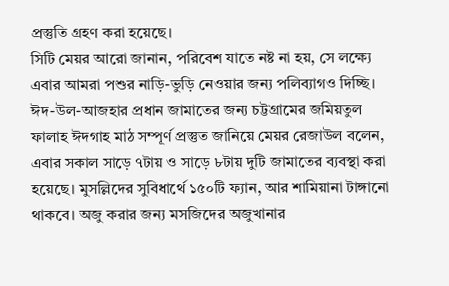প্রস্তুতি গ্রহণ করা হয়েছে।
সিটি মেয়র আরো জানান, পরিবেশ যাতে নষ্ট না হয়, সে লক্ষ্যে এবার আমরা পশুর নাড়ি-ভুড়ি নেওয়ার জন্য পলিব্যাগও দিচ্ছি। ঈদ-উল-আজহার প্রধান জামাতের জন্য চট্টগ্রামের জমিয়তুল ফালাহ ঈদগাহ মাঠ সম্পূর্ণ প্রস্তুত জানিয়ে মেয়র রেজাউল বলেন, এবার সকাল সাড়ে ৭টায় ও সাড়ে ৮টায় দুটি জামাতের ব্যবস্থা করা হয়েছে। মুসল্লিদের সুবিধার্থে ১৫০টি ফ্যান, আর শামিয়ানা টাঙ্গানো থাকবে। অজু করার জন্য মসজিদের অজুখানার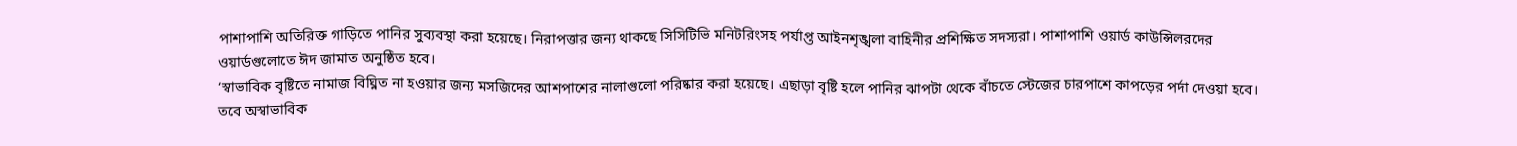পাশাপাশি অতিরিক্ত গাড়িতে পানির সুব্যবস্থা করা হয়েছে। নিরাপত্তার জন্য থাকছে সিসিটিভি মনিটরিংসহ পর্যাপ্ত আইনশৃঙ্খলা বাহিনীর প্রশিক্ষিত সদস্যরা। পাশাপাশি ওয়ার্ড কাউন্সিলরদের ওয়ার্ডগুলোতে ঈদ জামাত অনুষ্ঠিত হবে।
‘স্বাভাবিক বৃষ্টিতে নামাজ বিঘ্নিত না হওয়ার জন্য মসজিদের আশপাশের নালাগুলো পরিষ্কার করা হয়েছে। এছাড়া বৃষ্টি হলে পানির ঝাপটা থেকে বাঁচতে স্টেজের চারপাশে কাপড়ের পর্দা দেওয়া হবে। তবে অস্বাভাবিক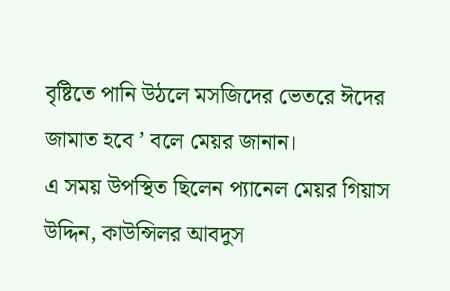বৃষ্টিতে পানি উঠলে মসজিদের ভেতরে ঈদের জামাত হবে ’ বলে মেয়র জানান।
এ সময় উপস্থিত ছিলেন প্যানেল মেয়র গিয়াস উদ্দিন, কাউন্সিলর আবদুস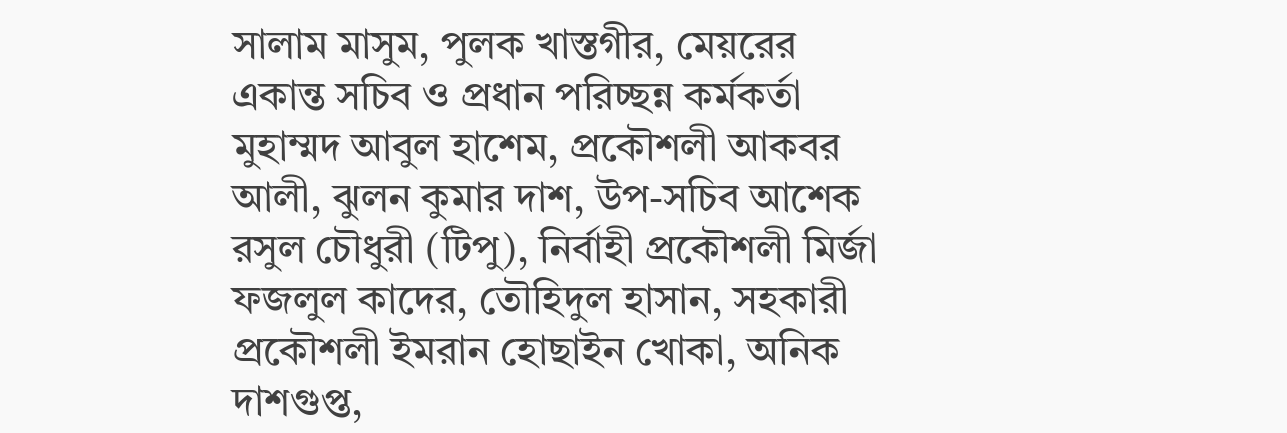সালাম মাসুম, পুলক খাস্তগীর, মেয়রের একান্ত সচিব ও প্রধান পরিচ্ছন্ন কর্মকর্তা মুহাম্মদ আবুল হাশেম, প্রকৌশলী আকবর আলী, ঝুলন কুমার দাশ, উপ-সচিব আশেক রসুল চৌধুরী (টিপু), নির্বাহী প্রকৌশলী মির্জা ফজলুল কাদের, তৌহিদুল হাসান, সহকারী প্রকৌশলী ইমরান হোছাইন খোকা, অনিক দাশগুপ্ত,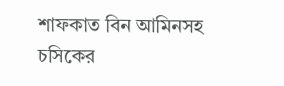শাফকাত বিন আমিনসহ চসিকের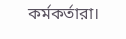কর্মকর্তারা।